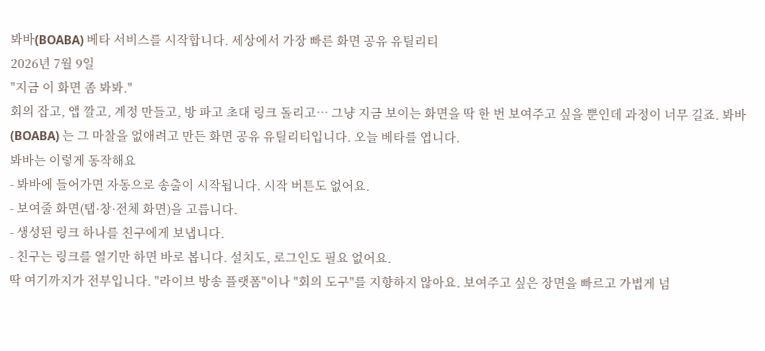봐바(BOABA) 베타 서비스를 시작합니다. 세상에서 가장 빠른 화면 공유 유틸리티
2026년 7월 9일
"지금 이 화면 좀 봐봐."
회의 잡고, 앱 깔고, 계정 만들고, 방 파고 초대 링크 돌리고… 그냥 지금 보이는 화면을 딱 한 번 보여주고 싶을 뿐인데 과정이 너무 길죠. 봐바(BOABA) 는 그 마찰을 없애려고 만든 화면 공유 유틸리티입니다. 오늘 베타를 엽니다.
봐바는 이렇게 동작해요
- 봐바에 들어가면 자동으로 송출이 시작됩니다. 시작 버튼도 없어요.
- 보여줄 화면(탭·창·전체 화면)을 고릅니다.
- 생성된 링크 하나를 친구에게 보냅니다.
- 친구는 링크를 열기만 하면 바로 봅니다. 설치도, 로그인도 필요 없어요.
딱 여기까지가 전부입니다. "라이브 방송 플랫폼"이나 "회의 도구"를 지향하지 않아요. 보여주고 싶은 장면을 빠르고 가볍게 넘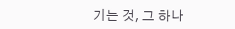기는 것, 그 하나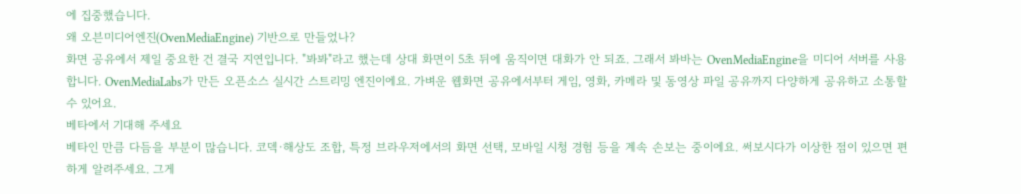에 집중했습니다.
왜 오븐미디어엔진(OvenMediaEngine) 기반으로 만들었나?
화면 공유에서 제일 중요한 건 결국 지연입니다. "봐봐"라고 했는데 상대 화면이 5초 뒤에 움직이면 대화가 안 되죠. 그래서 봐바는 OvenMediaEngine을 미디어 서버를 사용합니다. OvenMediaLabs가 만든 오픈소스 실시간 스트리밍 엔진이에요. 가벼운 웹화면 공유에서부터 게임, 영화, 카메라 및 동영상 파일 공유까지 다양하게 공유하고 소통할 수 있어요.
베타에서 기대해 주세요
베타인 만큼 다듬을 부분이 많습니다. 코덱·해상도 조합, 특정 브라우저에서의 화면 선택, 모바일 시청 경험 등을 계속 손보는 중이에요. 써보시다가 이상한 점이 있으면 편하게 알려주세요. 그게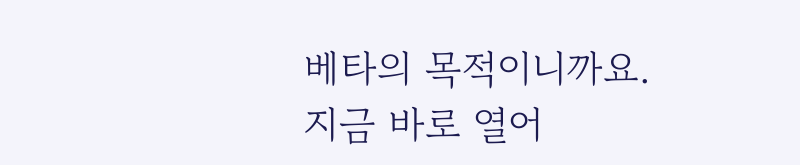베타의 목적이니까요.
지금 바로 열어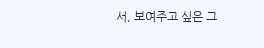서, 보여주고 싶은 그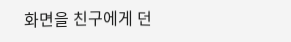화면을 친구에게 던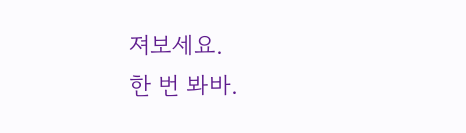져보세요.
한 번 봐바.